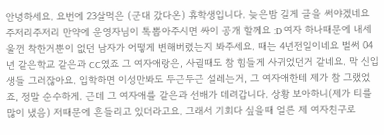안녕하세요. 요번에 23살먹은 (군대 갔다온) 휴학생입니다. 늦은밤 길게 글을 써야겠네요 주저리주저리 만약에 운영자님이 톡뽑아주시면 싸이 공개 할께요 :D 여자 하나때문에 내세울껀 착한거뿐이 없던 남자가 어떻게 변해버렸는지 봐주세요. 때는 4년전일이네요 벌써 04년 같은학교 같은과 CC였죠 그 여자애랑은, 사귈때도 참 힘들게 사귀었던거 같네요. 막 신입생들 그러잖아요. 입학하면 이성만봐도 두근두근 설레는거, 그 여자애한테 제가 참 그랬었죠, 정말 순수하게. 근데 그 여자애를 같은과 선배가 데려갑니다. 상황 보아하니(제가 티를 많이 냈음) 저때문에 흔들리고 있더라고요. 그래서 기회다 싶을때 얼른 제 여자친구로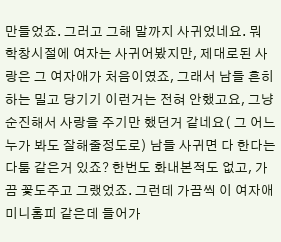만들었죠. 그러고 그해 말까지 사귀었네요. 뭐 학창시절에 여자는 사귀어봤지만, 제대로된 사랑은 그 여자애가 처음이였죠, 그래서 남들 흔히하는 밀고 당기기 이런거는 전혀 안했고요, 그냥 순진해서 사랑을 주기만 했던거 같네요( 그 어느 누가 봐도 잘해줄정도로) 남들 사귀면 다 한다는 다툼 같은거 있죠? 한번도 화내본적도 없고, 가끔 꽃도주고 그랬었죠. 그런데 가끔씩 이 여자애 미니홈피 같은데 들어가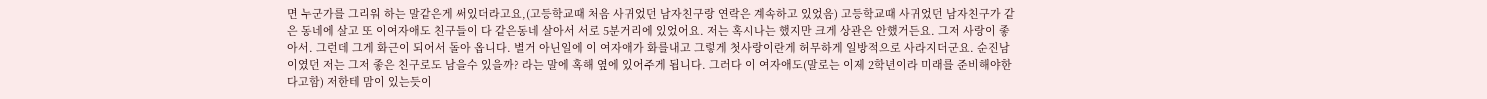면 누군가를 그리워 하는 말같은게 써있더라고요,(고등학교때 처음 사귀었던 남자친구랑 연락은 계속하고 있었음) 고등학교때 사귀었던 남자친구가 같은 동네에 살고 또 이여자애도 친구들이 다 같은동네 살아서 서로 5분거리에 있었어요. 저는 혹시나는 했지만 크게 상관은 안했거든요. 그저 사랑이 좋아서. 그런데 그게 화근이 되어서 돌아 옵니다. 별거 아닌일에 이 여자애가 화를내고 그렇게 첫사랑이란게 허무하게 일방적으로 사라지더군요. 순진남이였던 저는 그저 좋은 친구로도 남을수 있을까? 라는 말에 혹해 옆에 있어주게 됩니다. 그러다 이 여자애도(말로는 이제 2학년이라 미래를 준비해야한다고함) 저한테 맘이 있는듯이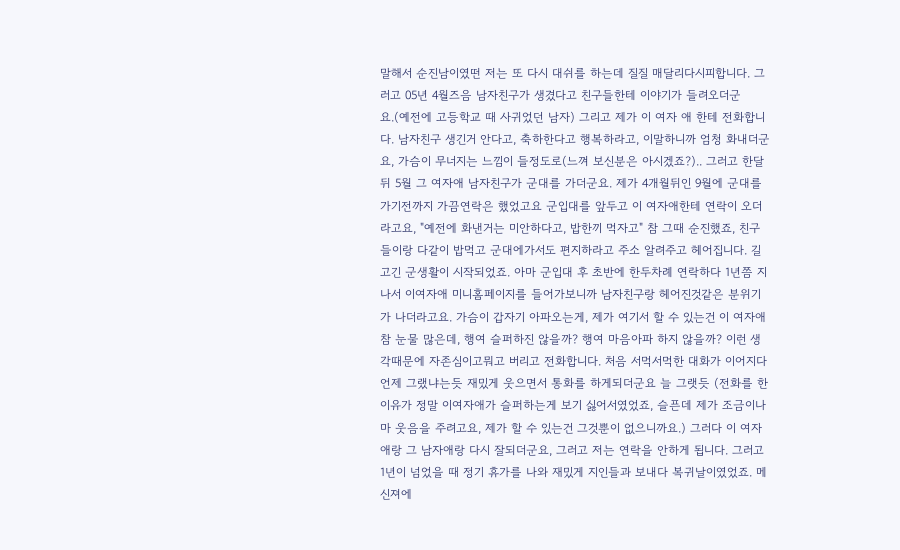말해서 순진남이였떤 저는 또 다시 대쉬를 하는데 질질 매달리다시피합니다. 그러고 05년 4월즈음 남자친구가 생겼다고 친구들한테 이야기가 들려오더군요.(예전에 고등학교 때 사귀었던 남자) 그리고 제가 이 여자 애 한테 전화합니다. 남자친구 생긴거 안다고, 축하한다고 행복하라고, 이말하니까 엄청 화내더군요, 가슴이 무너지는 느낌이 들정도로(느껴 보신분은 아시겠죠?).. 그러고 한달뒤 5월 그 여자애 남자친구가 군대를 가더군요. 제가 4개월뒤인 9월에 군대를 가기전까지 가끔연락은 했었고요 군입대를 앞두고 이 여자애한테 연락이 오더라고요, "예전에 화낸거는 미안하다고, 밥한끼 먹자고" 참 그때 순진했죠, 친구들이랑 다같이 밥먹고 군대에가서도 편지하라고 주소 알려주고 헤어집니다. 길고긴 군생활이 시작되었죠. 아마 군입대 후 초반에 한두차례 연락하다 1년쯤 지나서 이여자애 미니홈페이지를 들어가보니까 남자친구랑 헤어진것같은 분위기가 나더라고요. 가슴이 갑자기 아파오는게, 제가 여기서 할 수 있는건 이 여자애 참 눈물 많은데, 행여 슬퍼하진 않을까? 행여 마음아파 하지 않을까? 이런 생각때문에 자존심이고뭐고 버리고 전화합니다. 처음 서먹서먹한 대화가 이어지다 언제 그랬냐는듯 재밌게 웃으면서 통화를 하게되더군요 늘 그랫듯 (전화를 한 이유가 정말 이여자애가 슬퍼하는게 보기 싫어서였었죠, 슬픈데 제가 조금이나마 웃음을 주려고요, 제가 할 수 있는건 그것뿐이 없으니까요.) 그러다 이 여자애랑 그 남자애랑 다시 잘되더군요, 그러고 저는 연락을 안하게 됩니다. 그러고 1년이 넘었을 때 정기 휴가를 나와 재밌게 지인들과 보내다 복귀날이였었죠. 메신져에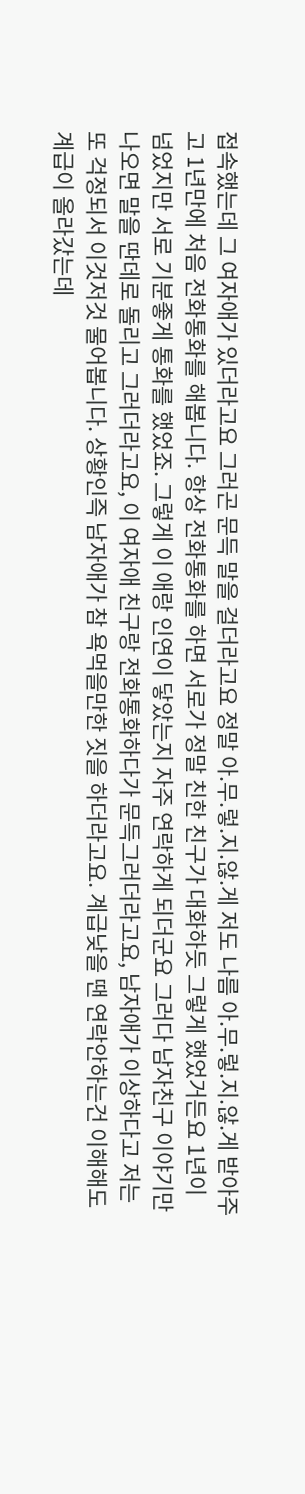접속했는데 그 여자애가 있더라고요 그러곤 문득 말을 걸더라고요 정말 아.무.렇.지.않.게 저도 나름 아.무.렇.지.않.게 받아주고 1년만에 처음 전화통화를 해봅니다. 항상 전화통화를 하면 서로가 정말 친한 친구가 대화하듯 그렇게 했었거든요 1년이 넘었지만 서로 기분좋게 통화를 했었죠. 그렇게 이 애랑 인연이 닿았는지 자주 연락하게 되더군요 그러다 남자친구 이야기만 나오면 말을 딴데로 돌리고 그러더라고요, 이 여자애 친구랑 전화통화하다가 문득그러더라고요, 남자애가 이상하다고 저는 또 걱정되서 이것저것 물어봅니다. 상황인즉 남자애가 참 욕먹을만한 짓을 하더라고요. 계급낮을 땐 연락안하는건 이해해도 계급이 올라갔는데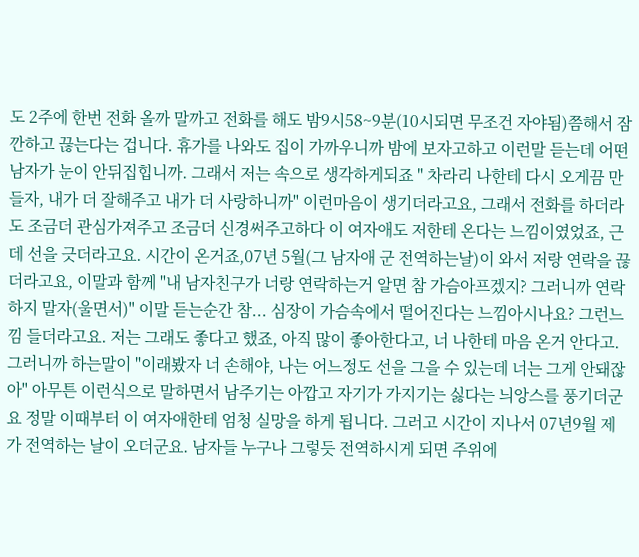도 2주에 한번 전화 올까 말까고 전화를 해도 밤9시58~9분(10시되면 무조건 자야됨)쯤해서 잠깐하고 끊는다는 겁니다. 휴가를 나와도 집이 가까우니까 밤에 보자고하고 이런말 듣는데 어떤 남자가 눈이 안뒤집힙니까. 그래서 저는 속으로 생각하게되죠 " 차라리 나한테 다시 오게끔 만들자, 내가 더 잘해주고 내가 더 사랑하니까" 이런마음이 생기더라고요, 그래서 전화를 하더라도 조금더 관심가져주고 조금더 신경써주고하다 이 여자애도 저한테 온다는 느낌이였었죠, 근데 선을 긋더라고요. 시간이 온거죠,07년 5월(그 남자애 군 전역하는날)이 와서 저랑 연락을 끊더라고요, 이말과 함께 "내 남자친구가 너랑 연락하는거 알면 참 가슴아프겠지? 그러니까 연락하지 말자(울면서)" 이말 듣는순간 참... 심장이 가슴속에서 떨어진다는 느낌아시나요? 그런느낌 들더라고요. 저는 그래도 좋다고 했죠, 아직 많이 좋아한다고, 너 나한테 마음 온거 안다고. 그러니까 하는말이 "이래봤자 너 손해야, 나는 어느정도 선을 그을 수 있는데 너는 그게 안돼잖아" 아무튼 이런식으로 말하면서 남주기는 아깝고 자기가 가지기는 싫다는 늬앙스를 풍기더군요 정말 이때부터 이 여자애한테 엄청 실망을 하게 됩니다. 그러고 시간이 지나서 07년9월 제가 전역하는 날이 오더군요. 남자들 누구나 그렇듯 전역하시게 되면 주위에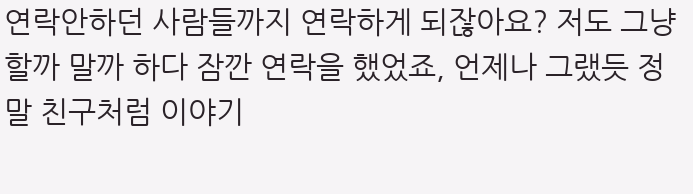연락안하던 사람들까지 연락하게 되잖아요? 저도 그냥 할까 말까 하다 잠깐 연락을 했었죠, 언제나 그랬듯 정말 친구처럼 이야기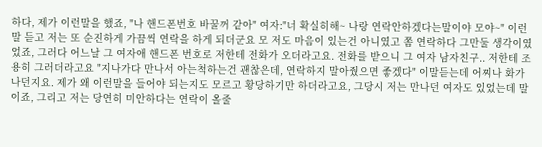하다, 제가 이런말을 했죠, "나 핸드폰번호 바꿀꺼 같아" 여자:"너 확실히해~ 나랑 연락안하겠다는말이야 모야~" 이런말 듣고 저는 또 순진하게 가끔씩 연락을 하게 되더군요 모 저도 마음이 있는건 아니였고 쫌 연락하다 그만둘 생각이였었죠, 그러다 어느날 그 여자애 핸드폰 번호로 저한테 전화가 오더라고요. 전화를 받으니 그 여자 남자친구.. 저한테 조용히 그러더라고요 "지나가다 만나서 아는척하는건 괜찮은데, 연락하지 말아줬으면 좋겠다" 이말듣는데 어찌나 화가 나던지요. 제가 왜 이런말을 들어야 되는지도 모르고 황당하기만 하더라고요, 그당시 저는 만나던 여자도 있었는데 말이죠, 그리고 저는 당연히 미안하다는 연락이 올줄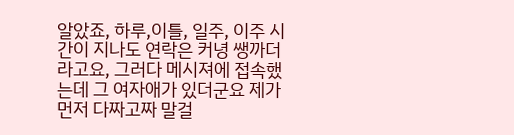알았죠, 하루,이틀, 일주, 이주 시간이 지나도 연락은 커녕 쌩까더라고요, 그러다 메시져에 접속했는데 그 여자애가 있더군요 제가 먼저 다짜고짜 말걸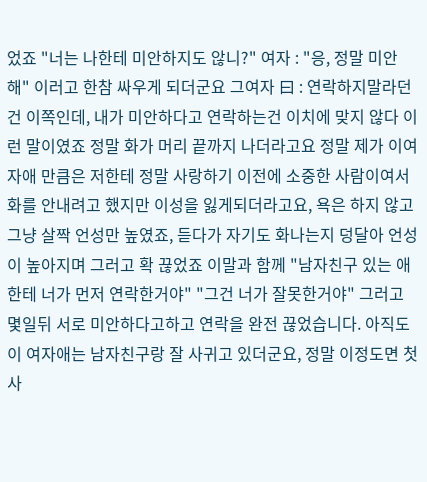었죠 "너는 나한테 미안하지도 않니?" 여자 : "응, 정말 미안해" 이러고 한참 싸우게 되더군요 그여자 曰 : 연락하지말라던건 이쪽인데, 내가 미안하다고 연락하는건 이치에 맞지 않다 이런 말이였죠 정말 화가 머리 끝까지 나더라고요 정말 제가 이여자애 만큼은 저한테 정말 사랑하기 이전에 소중한 사람이여서 화를 안내려고 했지만 이성을 잃게되더라고요, 욕은 하지 않고 그냥 살짝 언성만 높였죠, 듣다가 자기도 화나는지 덩달아 언성이 높아지며 그러고 확 끊었죠 이말과 함께 "남자친구 있는 애한테 너가 먼저 연락한거야" "그건 너가 잘못한거야" 그러고 몇일뒤 서로 미안하다고하고 연락을 완전 끊었습니다. 아직도 이 여자애는 남자친구랑 잘 사귀고 있더군요, 정말 이정도면 첫사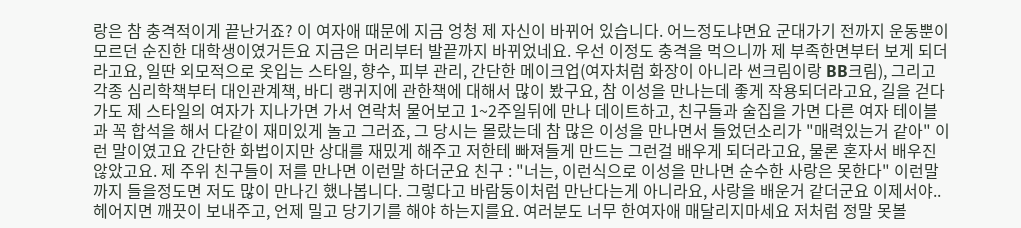랑은 참 충격적이게 끝난거죠? 이 여자애 때문에 지금 엉청 제 자신이 바뀌어 있습니다. 어느정도냐면요 군대가기 전까지 운동뿐이 모르던 순진한 대학생이였거든요 지금은 머리부터 발끝까지 바뀌었네요. 우선 이정도 충격을 먹으니까 제 부족한면부터 보게 되더라고요, 일딴 외모적으로 옷입는 스타일, 향수, 피부 관리, 간단한 메이크업(여자처럼 화장이 아니라 썬크림이랑 BB크림), 그리고 각종 심리학책부터 대인관계책, 바디 랭귀지에 관한책에 대해서 많이 봤구요, 참 이성을 만나는데 좋게 작용되더라고요, 길을 걷다가도 제 스타일의 여자가 지나가면 가서 연락처 물어보고 1~2주일뒤에 만나 데이트하고, 친구들과 술집을 가면 다른 여자 테이블과 꼭 합석을 해서 다같이 재미있게 놀고 그러죠, 그 당시는 몰랐는데 참 많은 이성을 만나면서 들었던소리가 "매력있는거 같아" 이런 말이였고요 간단한 화법이지만 상대를 재밌게 해주고 저한테 빠져들게 만드는 그런걸 배우게 되더라고요, 물론 혼자서 배우진 않았고요. 제 주위 친구들이 저를 만나면 이런말 하더군요 친구 : "너는, 이런식으로 이성을 만나면 순수한 사랑은 못한다" 이런말까지 들을정도면 저도 많이 만나긴 했나봅니다. 그렇다고 바람둥이처럼 만난다는게 아니라요, 사랑을 배운거 같더군요 이제서야.. 헤어지면 깨끗이 보내주고, 언제 밀고 당기기를 해야 하는지를요. 여러분도 너무 한여자애 매달리지마세요 저처럼 정말 못볼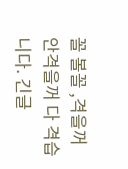꼴 볼꼴 ,격을꺼 안격을꺼 다 격습니다. 긴글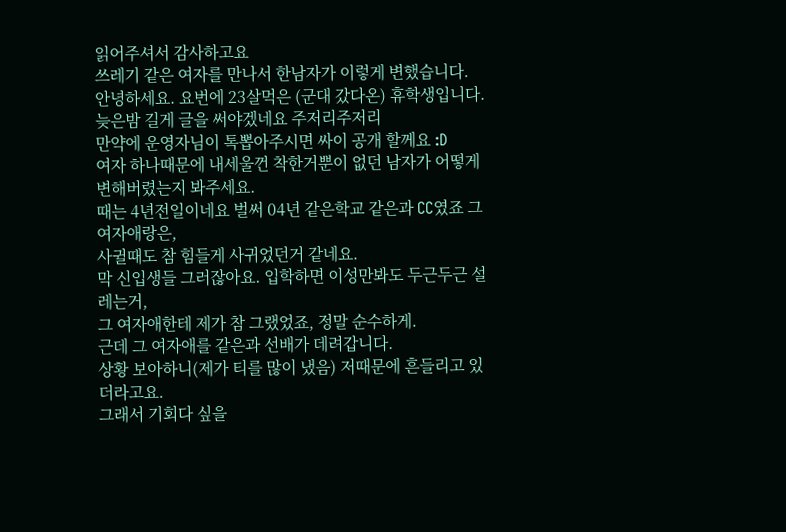읽어주셔서 감사하고요
쓰레기 같은 여자를 만나서 한남자가 이렇게 변했습니다.
안녕하세요. 요번에 23살먹은 (군대 갔다온) 휴학생입니다.
늦은밤 길게 글을 써야겠네요 주저리주저리
만약에 운영자님이 톡뽑아주시면 싸이 공개 할께요 :D
여자 하나때문에 내세울껀 착한거뿐이 없던 남자가 어떻게 변해버렸는지 봐주세요.
때는 4년전일이네요 벌써 04년 같은학교 같은과 CC였죠 그 여자애랑은,
사귈때도 참 힘들게 사귀었던거 같네요.
막 신입생들 그러잖아요. 입학하면 이성만봐도 두근두근 설레는거,
그 여자애한테 제가 참 그랬었죠, 정말 순수하게.
근데 그 여자애를 같은과 선배가 데려갑니다.
상황 보아하니(제가 티를 많이 냈음) 저때문에 흔들리고 있더라고요.
그래서 기회다 싶을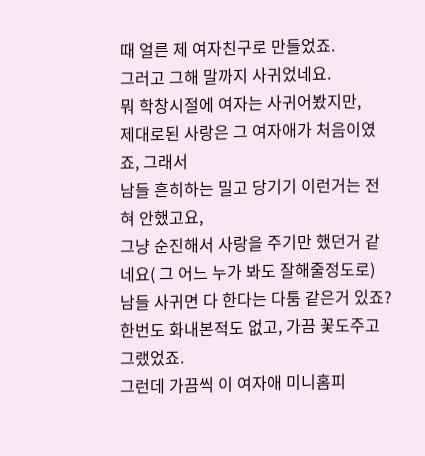때 얼른 제 여자친구로 만들었죠.
그러고 그해 말까지 사귀었네요.
뭐 학창시절에 여자는 사귀어봤지만,
제대로된 사랑은 그 여자애가 처음이였죠, 그래서
남들 흔히하는 밀고 당기기 이런거는 전혀 안했고요,
그냥 순진해서 사랑을 주기만 했던거 같네요( 그 어느 누가 봐도 잘해줄정도로)
남들 사귀면 다 한다는 다툼 같은거 있죠?
한번도 화내본적도 없고, 가끔 꽃도주고 그랬었죠.
그런데 가끔씩 이 여자애 미니홈피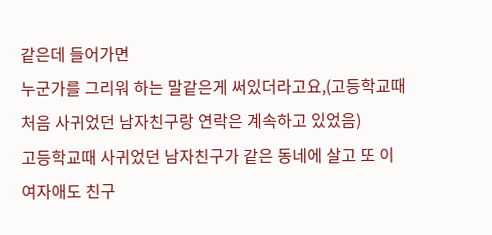같은데 들어가면
누군가를 그리워 하는 말같은게 써있더라고요,(고등학교때 처음 사귀었던 남자친구랑 연락은 계속하고 있었음)
고등학교때 사귀었던 남자친구가 같은 동네에 살고 또 이여자애도 친구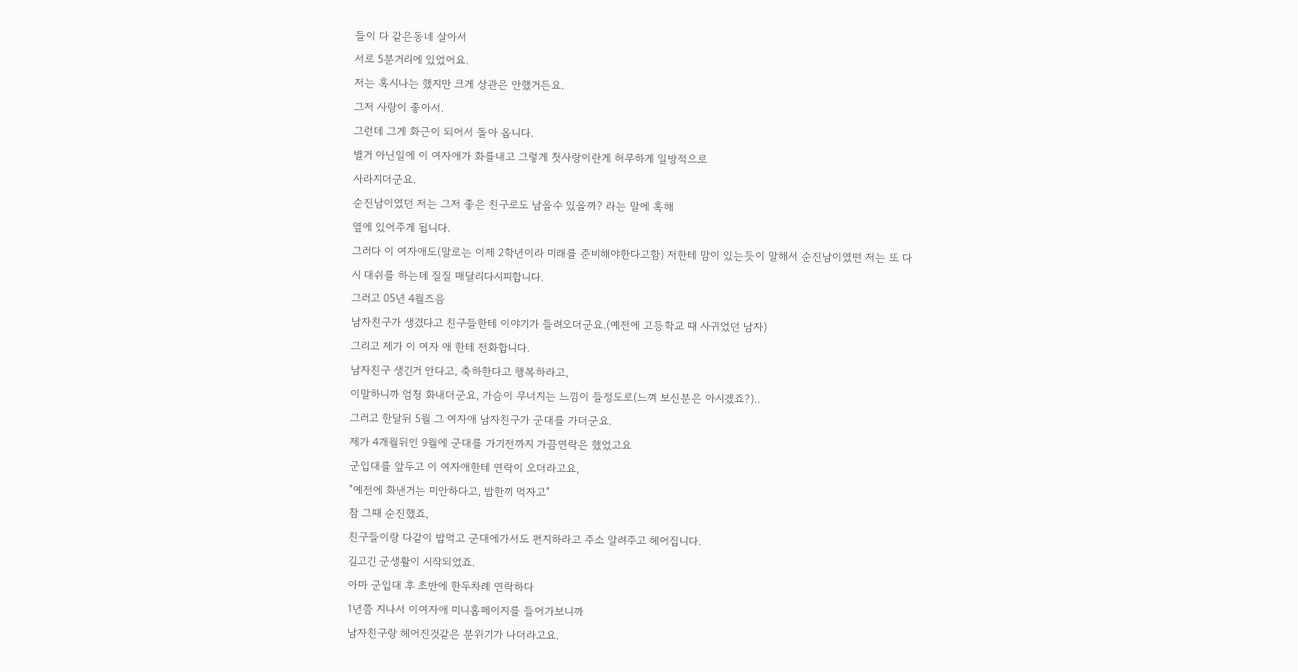들이 다 같은동네 살아서
서로 5분거리에 있었어요.
저는 혹시나는 했지만 크게 상관은 안했거든요.
그저 사랑이 좋아서.
그런데 그게 화근이 되어서 돌아 옵니다.
별거 아닌일에 이 여자애가 화를내고 그렇게 첫사랑이란게 허무하게 일방적으로
사라지더군요.
순진남이였던 저는 그저 좋은 친구로도 남을수 있을까? 라는 말에 혹해
옆에 있어주게 됩니다.
그러다 이 여자애도(말로는 이제 2학년이라 미래를 준비해야한다고함) 저한테 맘이 있는듯이 말해서 순진남이였떤 저는 또 다시 대쉬를 하는데 질질 매달리다시피합니다.
그러고 05년 4월즈음
남자친구가 생겼다고 친구들한테 이야기가 들려오더군요.(예전에 고등학교 때 사귀었던 남자)
그리고 제가 이 여자 애 한테 전화합니다.
남자친구 생긴거 안다고, 축하한다고 행복하라고,
이말하니까 엄청 화내더군요, 가슴이 무너지는 느낌이 들정도로(느껴 보신분은 아시겠죠?)..
그러고 한달뒤 5월 그 여자애 남자친구가 군대를 가더군요.
제가 4개월뒤인 9월에 군대를 가기전까지 가끔연락은 했었고요
군입대를 앞두고 이 여자애한테 연락이 오더라고요,
"예전에 화낸거는 미안하다고, 밥한끼 먹자고"
참 그때 순진했죠,
친구들이랑 다같이 밥먹고 군대에가서도 편지하라고 주소 알려주고 헤어집니다.
길고긴 군생활이 시작되었죠.
아마 군입대 후 초반에 한두차례 연락하다
1년쯤 지나서 이여자애 미니홈페이지를 들어가보니까
남자친구랑 헤어진것같은 분위기가 나더라고요.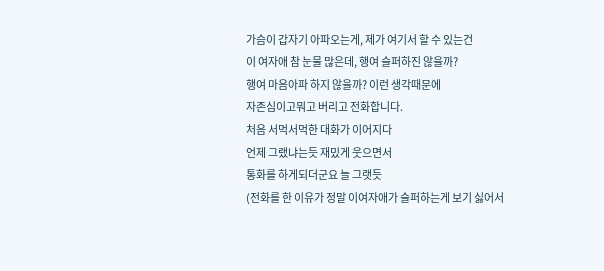가슴이 갑자기 아파오는게, 제가 여기서 할 수 있는건
이 여자애 참 눈물 많은데, 행여 슬퍼하진 않을까?
행여 마음아파 하지 않을까? 이런 생각때문에
자존심이고뭐고 버리고 전화합니다.
처음 서먹서먹한 대화가 이어지다
언제 그랬냐는듯 재밌게 웃으면서
통화를 하게되더군요 늘 그랫듯
(전화를 한 이유가 정말 이여자애가 슬퍼하는게 보기 싫어서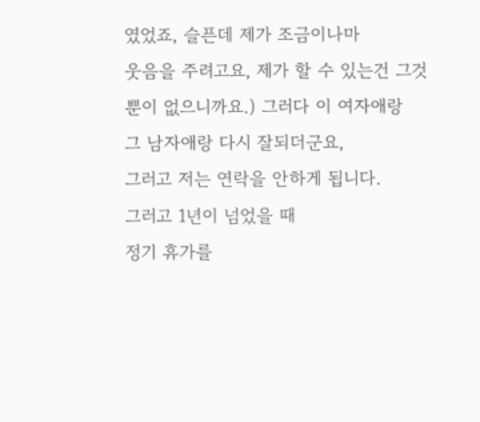였었죠, 슬픈데 제가 조금이나마
웃음을 주려고요, 제가 할 수 있는건 그것뿐이 없으니까요.) 그러다 이 여자애랑
그 남자애랑 다시 잘되더군요,
그러고 저는 연락을 안하게 됩니다.
그러고 1년이 넘었을 때
정기 휴가를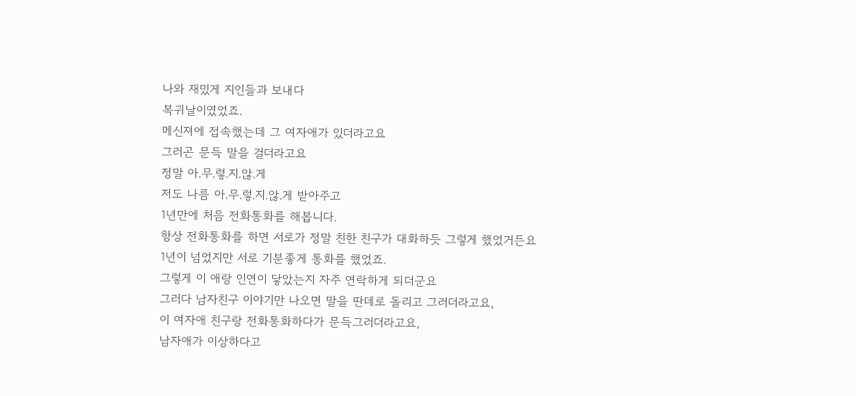나와 재밌게 지인들과 보내다
복귀날이였었죠.
메신져에 접속했는데 그 여자애가 있더라고요
그러곤 문득 말을 걸더라고요
정말 아.무.렇.지.않.게
저도 나름 아.무.렇.지.않.게 받아주고
1년만에 처음 전화통화를 해봅니다.
항상 전화통화를 하면 서로가 정말 친한 친구가 대화하듯 그렇게 했었거든요
1년이 넘었지만 서로 기분좋게 통화를 했었죠.
그렇게 이 애랑 인연이 닿았는지 자주 연락하게 되더군요
그러다 남자친구 이야기만 나오면 말을 딴데로 돌리고 그러더라고요,
이 여자애 친구랑 전화통화하다가 문득그러더라고요,
남자애가 이상하다고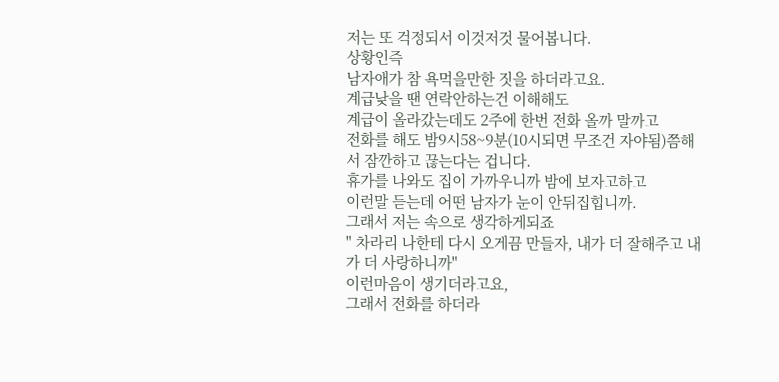저는 또 걱정되서 이것저것 물어봅니다.
상황인즉
남자애가 참 욕먹을만한 짓을 하더라고요.
계급낮을 땐 연락안하는건 이해해도
계급이 올라갔는데도 2주에 한번 전화 올까 말까고
전화를 해도 밤9시58~9분(10시되면 무조건 자야됨)쯤해서 잠깐하고 끊는다는 겁니다.
휴가를 나와도 집이 가까우니까 밤에 보자고하고
이런말 듣는데 어떤 남자가 눈이 안뒤집힙니까.
그래서 저는 속으로 생각하게되죠
" 차라리 나한테 다시 오게끔 만들자, 내가 더 잘해주고 내가 더 사랑하니까"
이런마음이 생기더라고요,
그래서 전화를 하더라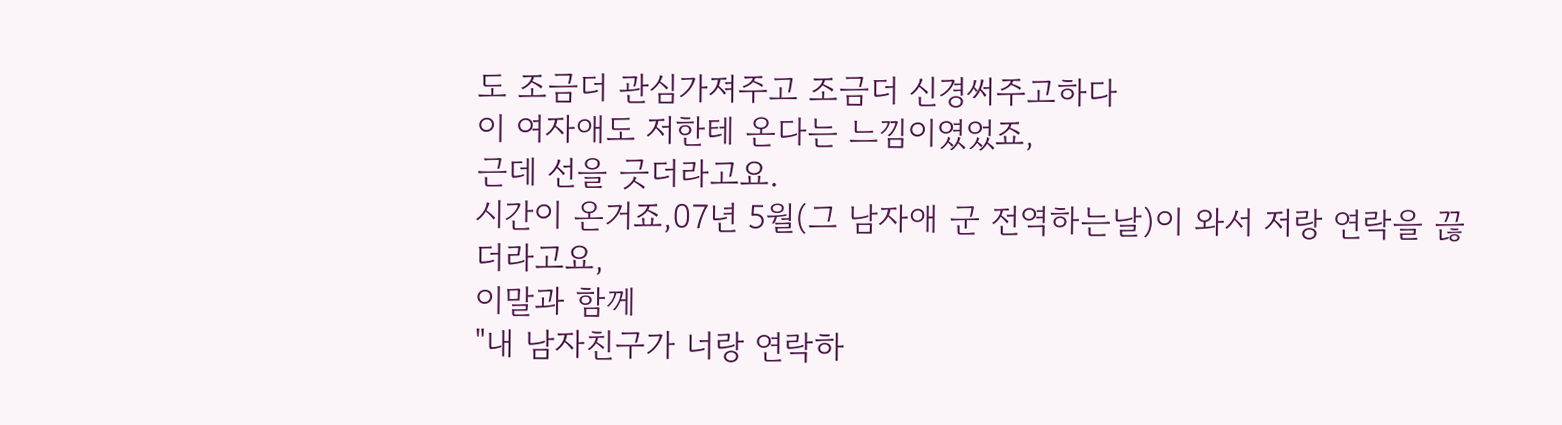도 조금더 관심가져주고 조금더 신경써주고하다
이 여자애도 저한테 온다는 느낌이였었죠,
근데 선을 긋더라고요.
시간이 온거죠,07년 5월(그 남자애 군 전역하는날)이 와서 저랑 연락을 끊더라고요,
이말과 함께
"내 남자친구가 너랑 연락하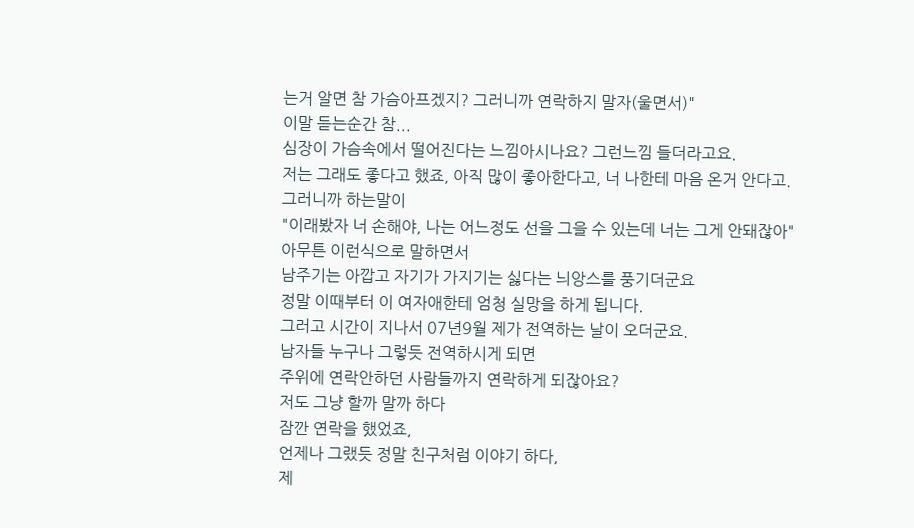는거 알면 참 가슴아프겠지? 그러니까 연락하지 말자(울면서)"
이말 듣는순간 참...
심장이 가슴속에서 떨어진다는 느낌아시나요? 그런느낌 들더라고요.
저는 그래도 좋다고 했죠, 아직 많이 좋아한다고, 너 나한테 마음 온거 안다고.
그러니까 하는말이
"이래봤자 너 손해야, 나는 어느정도 선을 그을 수 있는데 너는 그게 안돼잖아"
아무튼 이런식으로 말하면서
남주기는 아깝고 자기가 가지기는 싫다는 늬앙스를 풍기더군요
정말 이때부터 이 여자애한테 엄청 실망을 하게 됩니다.
그러고 시간이 지나서 07년9월 제가 전역하는 날이 오더군요.
남자들 누구나 그렇듯 전역하시게 되면
주위에 연락안하던 사람들까지 연락하게 되잖아요?
저도 그냥 할까 말까 하다
잠깐 연락을 했었죠,
언제나 그랬듯 정말 친구처럼 이야기 하다,
제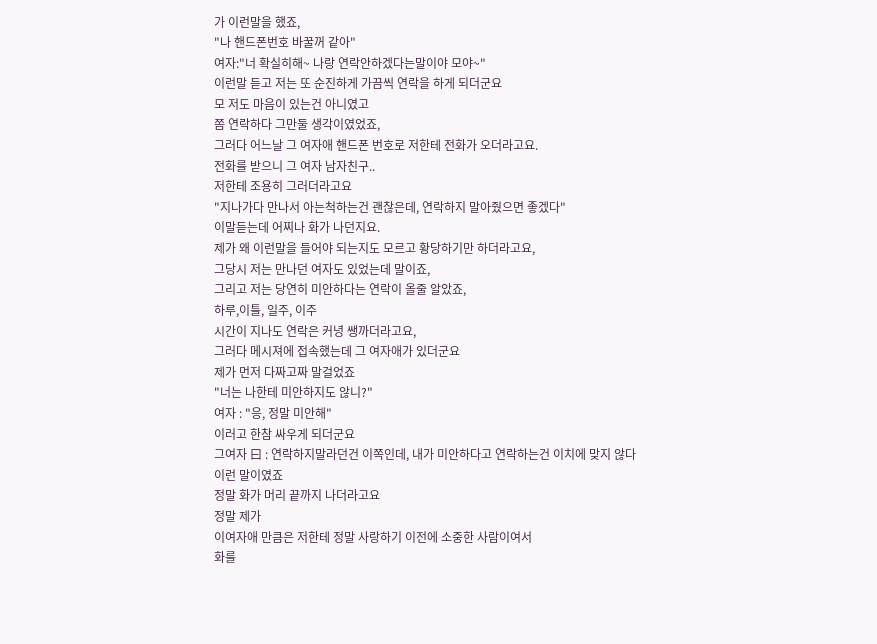가 이런말을 했죠,
"나 핸드폰번호 바꿀꺼 같아"
여자:"너 확실히해~ 나랑 연락안하겠다는말이야 모야~"
이런말 듣고 저는 또 순진하게 가끔씩 연락을 하게 되더군요
모 저도 마음이 있는건 아니였고
쫌 연락하다 그만둘 생각이였었죠,
그러다 어느날 그 여자애 핸드폰 번호로 저한테 전화가 오더라고요.
전화를 받으니 그 여자 남자친구..
저한테 조용히 그러더라고요
"지나가다 만나서 아는척하는건 괜찮은데, 연락하지 말아줬으면 좋겠다"
이말듣는데 어찌나 화가 나던지요.
제가 왜 이런말을 들어야 되는지도 모르고 황당하기만 하더라고요,
그당시 저는 만나던 여자도 있었는데 말이죠,
그리고 저는 당연히 미안하다는 연락이 올줄 알았죠,
하루,이틀, 일주, 이주
시간이 지나도 연락은 커녕 쌩까더라고요,
그러다 메시져에 접속했는데 그 여자애가 있더군요
제가 먼저 다짜고짜 말걸었죠
"너는 나한테 미안하지도 않니?"
여자 : "응, 정말 미안해"
이러고 한참 싸우게 되더군요
그여자 曰 : 연락하지말라던건 이쪽인데, 내가 미안하다고 연락하는건 이치에 맞지 않다
이런 말이였죠
정말 화가 머리 끝까지 나더라고요
정말 제가
이여자애 만큼은 저한테 정말 사랑하기 이전에 소중한 사람이여서
화를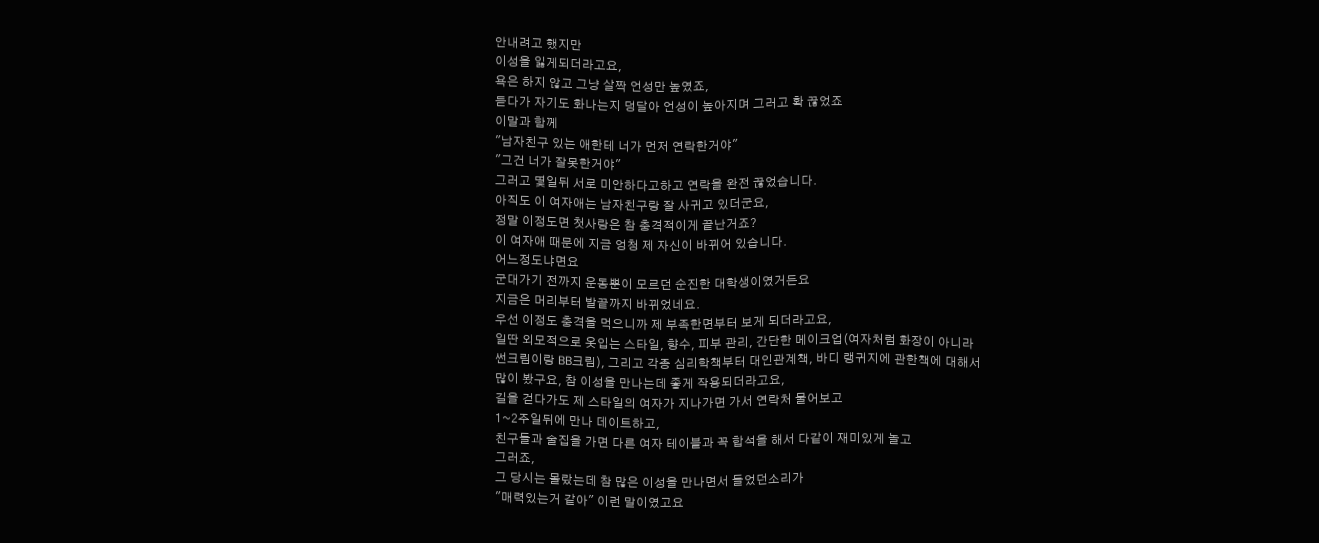안내려고 했지만
이성을 잃게되더라고요,
욕은 하지 않고 그냥 살짝 언성만 높였죠,
듣다가 자기도 화나는지 덩달아 언성이 높아지며 그러고 확 끊었죠
이말과 함께
"남자친구 있는 애한테 너가 먼저 연락한거야"
"그건 너가 잘못한거야"
그러고 몇일뒤 서로 미안하다고하고 연락을 완전 끊었습니다.
아직도 이 여자애는 남자친구랑 잘 사귀고 있더군요,
정말 이정도면 첫사랑은 참 충격적이게 끝난거죠?
이 여자애 때문에 지금 엉청 제 자신이 바뀌어 있습니다.
어느정도냐면요
군대가기 전까지 운동뿐이 모르던 순진한 대학생이였거든요
지금은 머리부터 발끝까지 바뀌었네요.
우선 이정도 충격을 먹으니까 제 부족한면부터 보게 되더라고요,
일딴 외모적으로 옷입는 스타일, 향수, 피부 관리, 간단한 메이크업(여자처럼 화장이 아니라
썬크림이랑 BB크림), 그리고 각종 심리학책부터 대인관계책, 바디 랭귀지에 관한책에 대해서
많이 봤구요, 참 이성을 만나는데 좋게 작용되더라고요,
길을 걷다가도 제 스타일의 여자가 지나가면 가서 연락처 물어보고
1~2주일뒤에 만나 데이트하고,
친구들과 술집을 가면 다른 여자 테이블과 꼭 합석을 해서 다같이 재미있게 놀고
그러죠,
그 당시는 몰랐는데 참 많은 이성을 만나면서 들었던소리가
"매력있는거 같아" 이런 말이였고요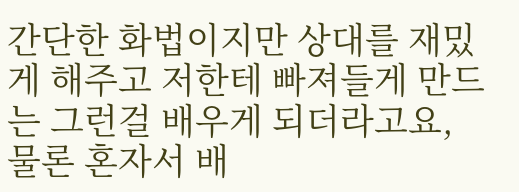간단한 화법이지만 상대를 재밌게 해주고 저한테 빠져들게 만드는 그런걸 배우게 되더라고요,
물론 혼자서 배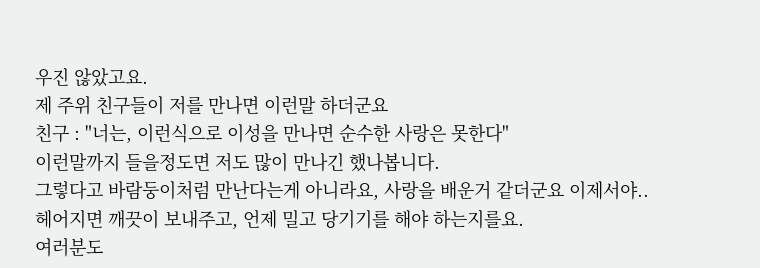우진 않았고요.
제 주위 친구들이 저를 만나면 이런말 하더군요
친구 : "너는, 이런식으로 이성을 만나면 순수한 사랑은 못한다"
이런말까지 들을정도면 저도 많이 만나긴 했나봅니다.
그렇다고 바람둥이처럼 만난다는게 아니라요, 사랑을 배운거 같더군요 이제서야..
헤어지면 깨끗이 보내주고, 언제 밀고 당기기를 해야 하는지를요.
여러분도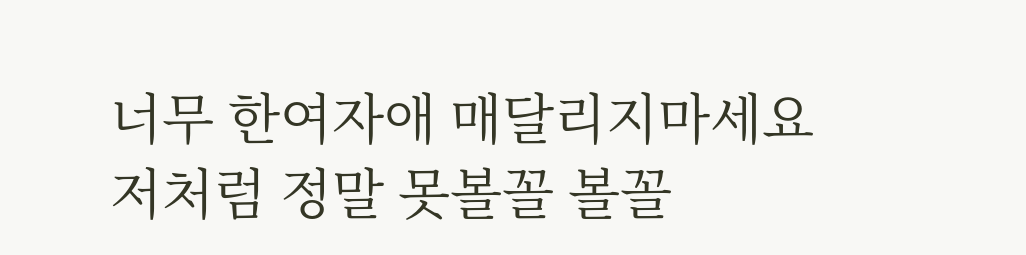너무 한여자애 매달리지마세요 저처럼 정말 못볼꼴 볼꼴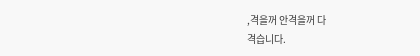,격을꺼 안격을꺼 다
격습니다.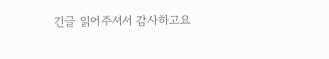긴글 읽어주셔서 감사하고요